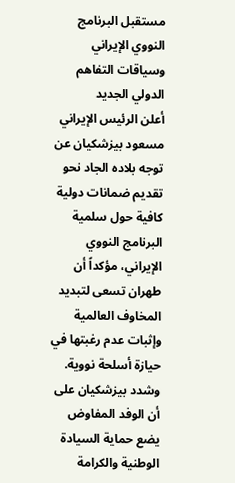مستقبل البرنامج النووي الإيراني وسياقات التفاهم الدولي الجديد
أعلن الرئيس الإيراني مسعود بيزشكيان عن توجه بلاده الجاد نحو تقديم ضمانات دولية كافية حول سلمية البرنامج النووي الإيراني، مؤكداً أن طهران تسعى لتبديد المخاوف العالمية وإثبات عدم رغبتها في حيازة أسلحة نووية. وشدد بيزشكيان على أن الوفد المفاوض يضع حماية السيادة الوطنية والكرامة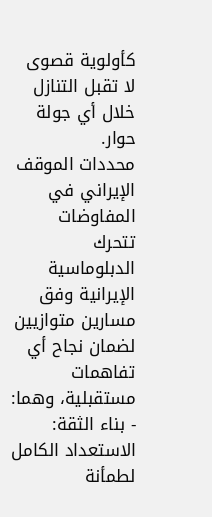كأولوية قصوى لا تقبل التنازل خلال أي جولة حوار.
محددات الموقف الإيراني في المفاوضات
تتحرك الدبلوماسية الإيرانية وفق مسارين متوازيين لضمان نجاح أي تفاهمات مستقبلية، وهما:
- بناء الثقة: الاستعداد الكامل لطمأنة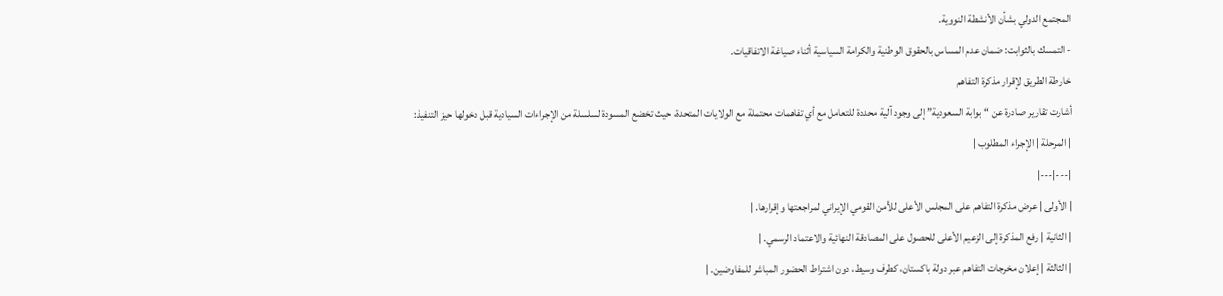المجتمع الدولي بشأن الأنشطة النووية.
- التمسك بالثوابت: ضمان عدم المساس بالحقوق الوطنية والكرامة السياسية أثناء صياغة الاتفاقيات.
خارطة الطريق لإقرار مذكرة التفاهم
أشارت تقارير صادرة عن “بوابة السعودية” إلى وجود آلية محددة للتعامل مع أي تفاهمات محتملة مع الولايات المتحدة، حيث تخضع المسودة لسلسلة من الإجراءات السيادية قبل دخولها حيز التنفيذ:
| المرحلة | الإجراء المطلوب |
|---|---|
| الأولى | عرض مذكرة التفاهم على المجلس الأعلى للأمن القومي الإيراني لمراجعتها وإقرارها. |
| الثانية | رفع المذكرة إلى الزعيم الأعلى للحصول على المصادقة النهائية والاعتماد الرسمي. |
| الثالثة | إعلان مخرجات التفاهم عبر دولة باكستان، كطرف وسيط، دون اشتراط الحضور المباشر للمفاوضين. |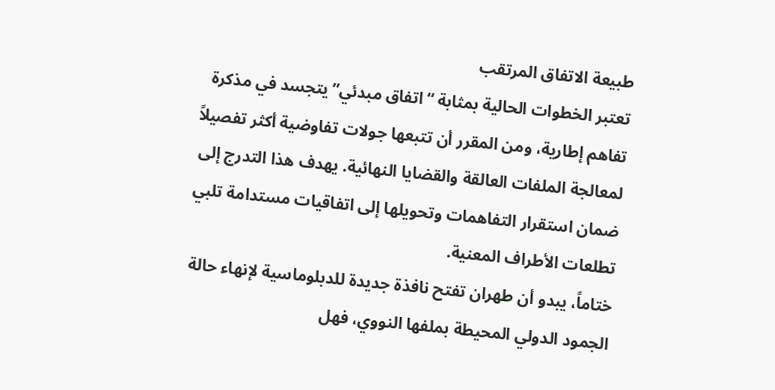طبيعة الاتفاق المرتقب
تعتبر الخطوات الحالية بمثابة “اتفاق مبدئي” يتجسد في مذكرة تفاهم إطارية، ومن المقرر أن تتبعها جولات تفاوضية أكثر تفصيلاً لمعالجة الملفات العالقة والقضايا النهائية. يهدف هذا التدرج إلى ضمان استقرار التفاهمات وتحويلها إلى اتفاقيات مستدامة تلبي تطلعات الأطراف المعنية.
ختاماً، يبدو أن طهران تفتح نافذة جديدة للدبلوماسية لإنهاء حالة الجمود الدولي المحيطة بملفها النووي، فهل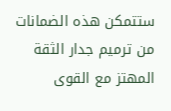ستتمكن هذه الضمانات من ترميم جدار الثقة المهتز مع القوى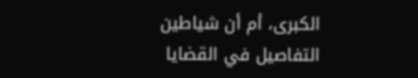الكبرى، أم أن شياطين التفاصيل في القضايا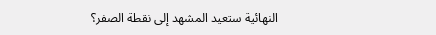النهائية ستعيد المشهد إلى نقطة الصفر؟